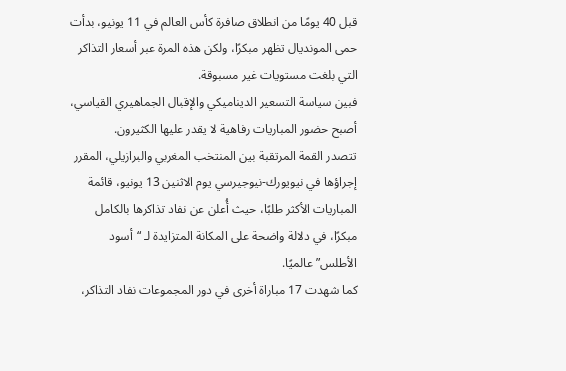قبل 40 يومًا من انطلاق صافرة كأس العالم في 11 يونيو، بدأت حمى المونديال تظهر مبكرًا، ولكن هذه المرة عبر أسعار التذاكر التي بلغت مستويات غير مسبوقة.
فبين سياسة التسعير الديناميكي والإقبال الجماهيري القياسي، أصبح حضور المباريات رفاهية لا يقدر عليها الكثيرون.
تتصدر القمة المرتقبة بين المنتخب المغربي والبرازيلي، المقرر إجراؤها في نيويورك-نيوجيرسي يوم الاثنين 13 يونيو، قائمة المباريات الأكثر طلبًا، حيث أُعلن عن نفاد تذاكرها بالكامل مبكرًا، في دلالة واضحة على المكانة المتزايدة لـ “أسود الأطلس” عالميًا.
كما شهدت 17 مباراة أخرى في دور المجموعات نفاد التذاكر،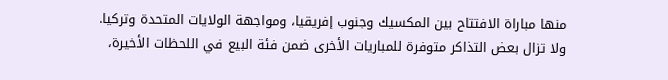منها مباراة الافتتاح بين المكسيك وجنوب إفريقيا، ومواجهة الولايات المتحدة وتركيا.
ولا تزال بعض التذاكر متوفرة للمباريات الأخرى ضمن فئة البيع في اللحظات الأخيرة،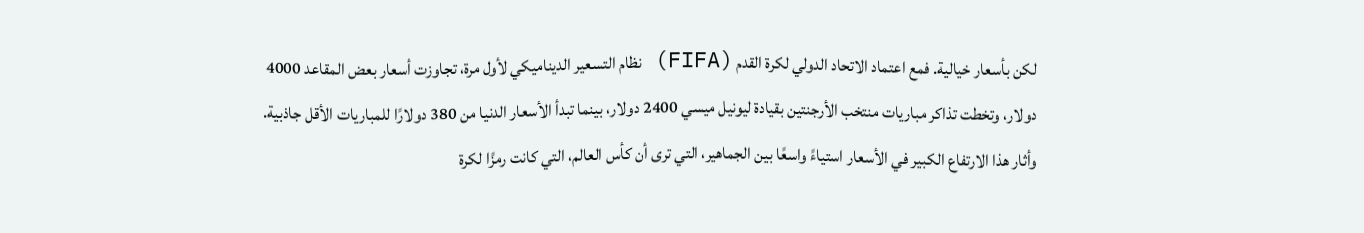لكن بأسعار خيالية. فمع اعتماد الاتحاد الدولي لكرة القدم (FIFA) نظام التسعير الديناميكي لأول مرة، تجاوزت أسعار بعض المقاعد 4000 دولار، وتخطت تذاكر مباريات منتخب الأرجنتين بقيادة ليونيل ميسي 2400 دولار، بينما تبدأ الأسعار الدنيا من 380 دولارًا للمباريات الأقل جاذبية.
وأثار هذا الارتفاع الكبير في الأسعار استياءً واسعًا بين الجماهير، التي ترى أن كأس العالم، التي كانت رمزًا لكرة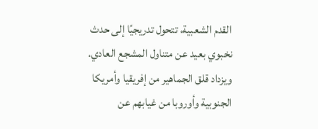القدم الشعبية، تتحول تدريجيًا إلى حدث نخبوي بعيد عن متناول المشجع العادي.
ويزداد قلق الجماهير من إفريقيا وأمريكا الجنوبية وأوروبا من غيابهم عن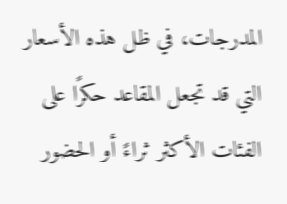المدرجات، في ظل هذه الأسعار التي قد تجعل المقاعد حكرًا على الفئات الأكثر ثراءً أو الحضور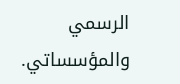الرسمي والمؤسساتي.